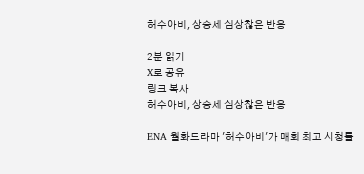허수아비, 상승세 심상찮은 반응

2분 읽기
X로 공유
링크 복사
허수아비, 상승세 심상찮은 반응

ENA 월화드라마 '허수아비'가 매회 최고 시청률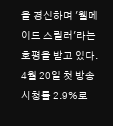을 경신하며 '웰메이드 스릴러'라는 호평을 받고 있다. 4월 20일 첫 방송 시청률 2.9%로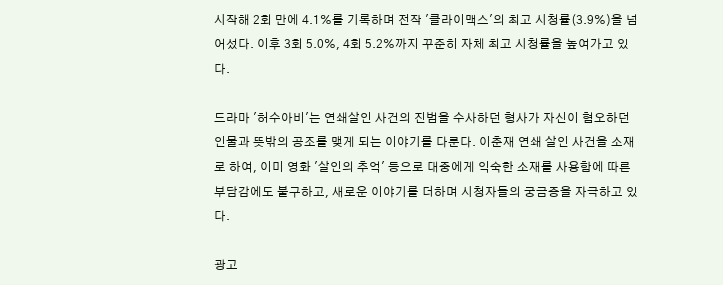시작해 2회 만에 4.1%를 기록하며 전작 '클라이맥스'의 최고 시청률(3.9%)을 넘어섰다. 이후 3회 5.0%, 4회 5.2%까지 꾸준히 자체 최고 시청률을 높여가고 있다.

드라마 '허수아비'는 연쇄살인 사건의 진범을 수사하던 형사가 자신이 혐오하던 인물과 뜻밖의 공조를 맺게 되는 이야기를 다룬다. 이춘재 연쇄 살인 사건을 소재로 하여, 이미 영화 '살인의 추억' 등으로 대중에게 익숙한 소재를 사용함에 따른 부담감에도 불구하고, 새로운 이야기를 더하며 시청자들의 궁금증을 자극하고 있다.

광고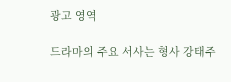광고 영역

드라마의 주요 서사는 형사 강태주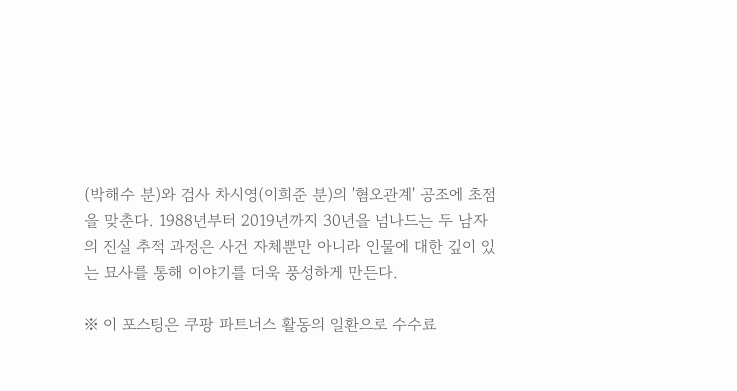(박해수 분)와 검사 차시영(이희준 분)의 '혐오관계' 공조에 초점을 맞춘다. 1988년부터 2019년까지 30년을 넘나드는 두 남자의 진실 추적 과정은 사건 자체뿐만 아니라 인물에 대한 깊이 있는 묘사를 통해 이야기를 더욱 풍성하게 만든다.

※ 이 포스팅은 쿠팡 파트너스 활동의 일환으로 수수료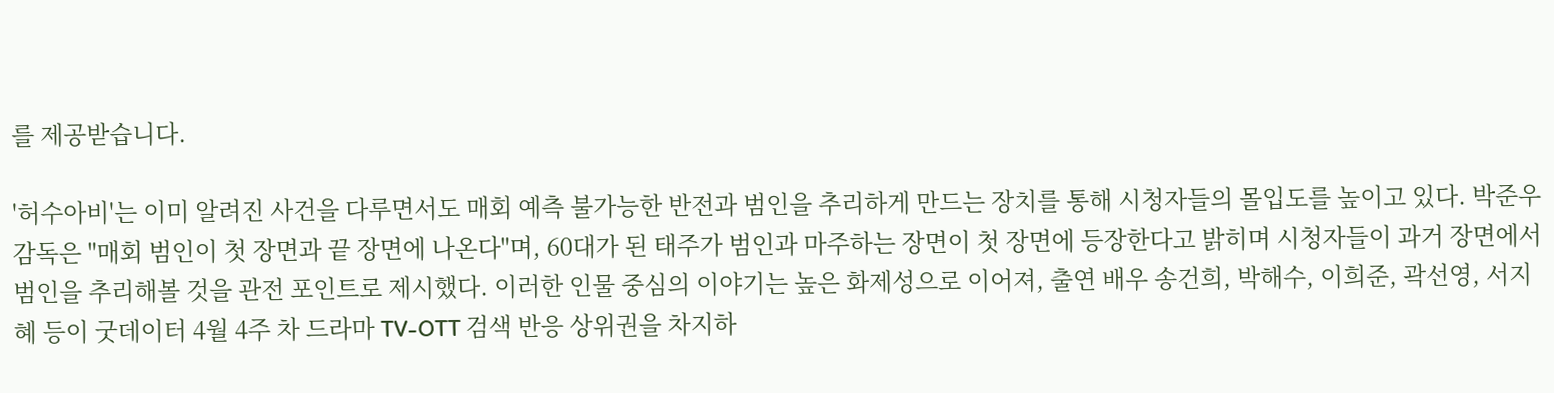를 제공받습니다.

'허수아비'는 이미 알려진 사건을 다루면서도 매회 예측 불가능한 반전과 범인을 추리하게 만드는 장치를 통해 시청자들의 몰입도를 높이고 있다. 박준우 감독은 "매회 범인이 첫 장면과 끝 장면에 나온다"며, 60대가 된 태주가 범인과 마주하는 장면이 첫 장면에 등장한다고 밝히며 시청자들이 과거 장면에서 범인을 추리해볼 것을 관전 포인트로 제시했다. 이러한 인물 중심의 이야기는 높은 화제성으로 이어져, 출연 배우 송건희, 박해수, 이희준, 곽선영, 서지혜 등이 굿데이터 4월 4주 차 드라마 TV-OTT 검색 반응 상위권을 차지하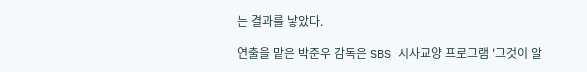는 결과를 낳았다.

연출을 맡은 박준우 감독은 SBS 시사교양 프로그램 '그것이 알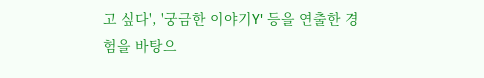고 싶다', '궁금한 이야기Y' 등을 연출한 경험을 바탕으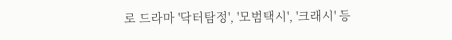로 드라마 '닥터탐정', '모범택시', '크래시' 등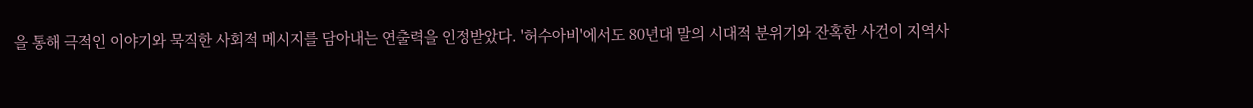을 통해 극적인 이야기와 묵직한 사회적 메시지를 담아내는 연출력을 인정받았다. '허수아비'에서도 80년대 말의 시대적 분위기와 잔혹한 사건이 지역사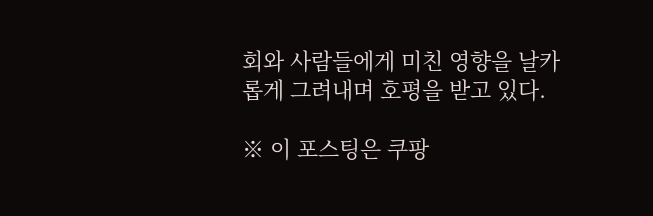회와 사람들에게 미친 영향을 날카롭게 그려내며 호평을 받고 있다.

※ 이 포스팅은 쿠팡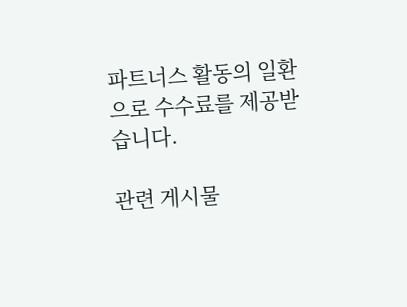파트너스 활동의 일환으로 수수료를 제공받습니다.

관련 게시물